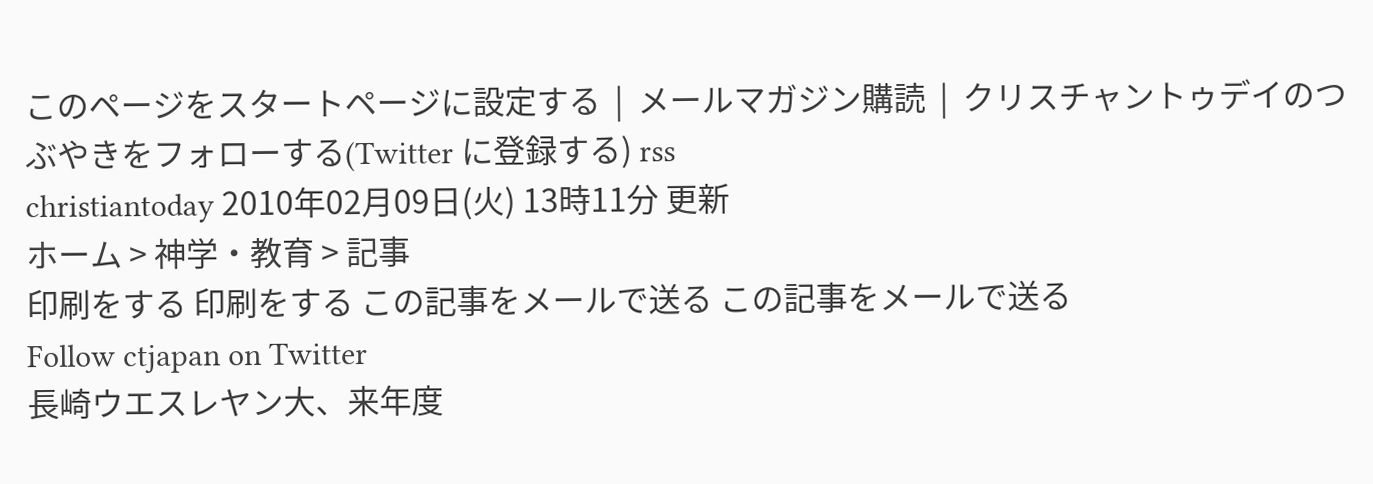このページをスタートページに設定する  |  メールマガジン購読  |  クリスチャントゥデイのつぶやきをフォローする(Twitter に登録する) rss
christiantoday 2010年02月09日(火) 13時11分 更新
ホーム > 神学・教育 > 記事
印刷をする 印刷をする この記事をメールで送る この記事をメールで送る
Follow ctjapan on Twitter
長崎ウエスレヤン大、来年度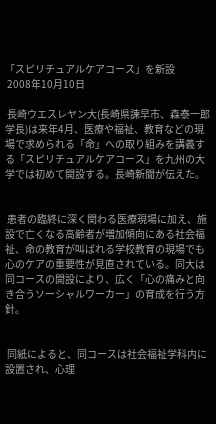「スピリチュアルケアコース」を新設
 2008年10月10日

 長崎ウエスレヤン大(長崎県諫早市、森泰一郎学長)は来年4月、医療や福祉、教育などの現場で求められる「命」への取り組みを講義する「スピリチュアルケアコース」を九州の大学では初めて開設する。長崎新聞が伝えた。


 患者の臨終に深く関わる医療現場に加え、施設で亡くなる高齢者が増加傾向にある社会福祉、命の教育が叫ばれる学校教育の現場でも心のケアの重要性が見直されている。同大は同コースの開設により、広く「心の痛みと向き合うソーシャルワーカー」の育成を行う方針。


 同紙によると、同コースは社会福祉学科内に設置され、心理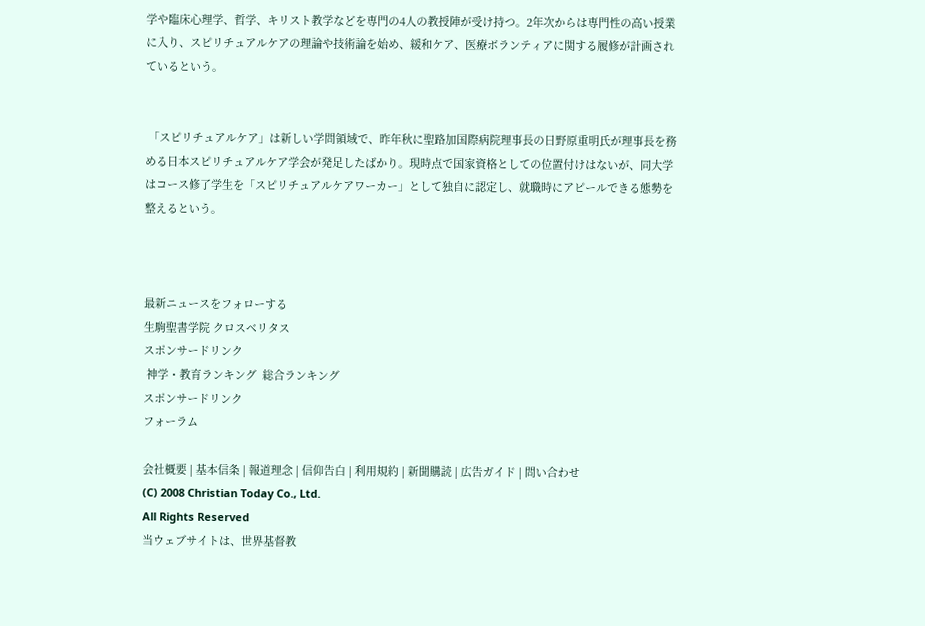学や臨床心理学、哲学、キリスト教学などを専門の4人の教授陣が受け持つ。2年次からは専門性の高い授業に入り、スピリチュアルケアの理論や技術論を始め、緩和ケア、医療ボランティアに関する履修が計画されているという。


 「スピリチュアルケア」は新しい学問領域で、昨年秋に聖路加国際病院理事長の日野原重明氏が理事長を務める日本スピリチュアルケア学会が発足したばかり。現時点で国家資格としての位置付けはないが、同大学はコース修了学生を「スピリチュアルケアワーカー」として独自に認定し、就職時にアピールできる態勢を整えるという。



最新ニュースをフォローする
生駒聖書学院 クロスベリタス
スポンサードリンク
 神学・教育ランキング  総合ランキング
スポンサードリンク
フォーラム

会社概要 | 基本信条 | 報道理念 | 信仰告白 | 利用規約 | 新聞購読 | 広告ガイド | 問い合わせ
(C) 2008 Christian Today Co., Ltd.
All Rights Reserved
当ウェブサイトは、世界基督教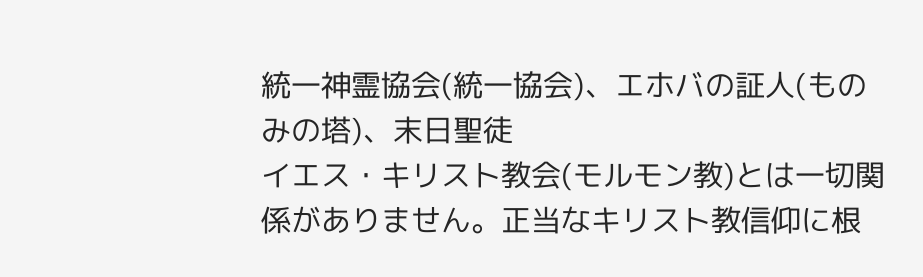統一神霊協会(統一協会)、エホバの証人(ものみの塔)、末日聖徒
イエス・キリスト教会(モルモン教)とは一切関係がありません。正当なキリスト教信仰に根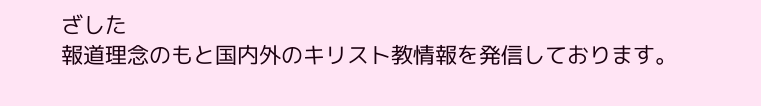ざした
報道理念のもと国内外のキリスト教情報を発信しております。